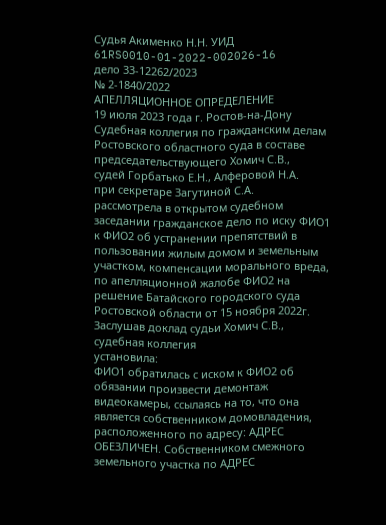Судья Акименко Н.Н. УИД 61RS0010-01-2022-002026-16
дело 33-12262/2023
№ 2-1840/2022
АПЕЛЛЯЦИОННОЕ ОПРЕДЕЛЕНИЕ
19 июля 2023 года г. Ростов-на-Дону
Судебная коллегия по гражданским делам Ростовского областного суда в составе председательствующего Хомич С.В.,
судей Горбатько Е.Н., Алферовой Н.А.
при секретаре Загутиной С.А.
рассмотрела в открытом судебном заседании гражданское дело по иску ФИО1 к ФИО2 об устранении препятствий в пользовании жилым домом и земельным участком, компенсации морального вреда, по апелляционной жалобе ФИО2 на решение Батайского городского суда Ростовской области от 15 ноября 2022г. Заслушав доклад судьи Хомич С.В., судебная коллегия
установила:
ФИО1 обратилась с иском к ФИО2 об обязании произвести демонтаж видеокамеры, ссылаясь на то, что она является собственником домовладения, расположенного по адресу: АДРЕС ОБЕЗЛИЧЕН. Собственником смежного земельного участка по АДРЕС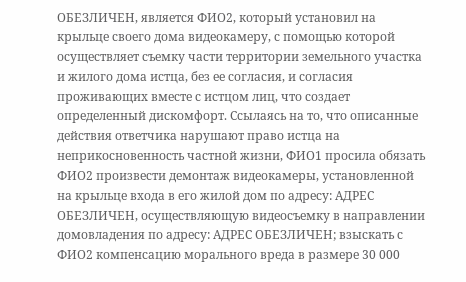ОБЕЗЛИЧЕН, является ФИО2, который установил на крыльце своего дома видеокамеру, с помощью которой осуществляет съемку части территории земельного участка и жилого дома истца, без ее согласия, и согласия проживающих вместе с истцом лиц, что создает определенный дискомфорт. Ссылаясь на то, что описанные действия ответчика нарушают право истца на неприкосновенность частной жизни, ФИО1 просила обязать ФИО2 произвести демонтаж видеокамеры, установленной на крыльце входа в его жилой дом по адресу: АДРЕС ОБЕЗЛИЧЕН, осуществляющую видеосъемку в направлении домовладения по адресу: АДРЕС ОБЕЗЛИЧЕН; взыскать с ФИО2 компенсацию морального вреда в размере 30 000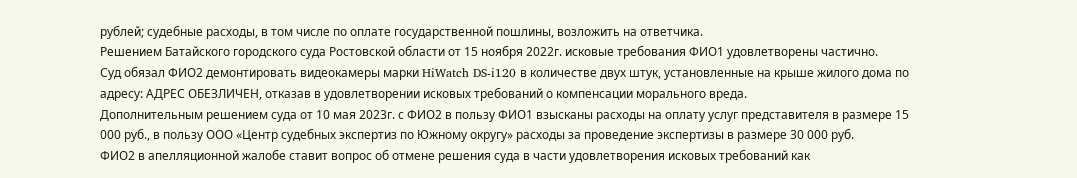рублей; судебные расходы, в том числе по оплате государственной пошлины, возложить на ответчика.
Решением Батайского городского суда Ростовской области от 15 ноября 2022г. исковые требования ФИО1 удовлетворены частично.
Суд обязал ФИО2 демонтировать видеокамеры марки HiWatch DS-i120 в количестве двух штук, установленные на крыше жилого дома по адресу: АДРЕС ОБЕЗЛИЧЕН, отказав в удовлетворении исковых требований о компенсации морального вреда.
Дополнительным решением суда от 10 мая 2023г. с ФИО2 в пользу ФИО1 взысканы расходы на оплату услуг представителя в размере 15 000 руб., в пользу ООО «Центр судебных экспертиз по Южному округу» расходы за проведение экспертизы в размере 30 000 руб.
ФИО2 в апелляционной жалобе ставит вопрос об отмене решения суда в части удовлетворения исковых требований как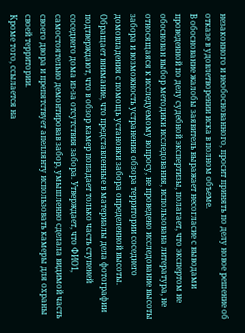незаконного и необоснованного, просит принять по делу новое решение об отказе в удовлетворении иска в полном объеме.
В обоснование жалобы заявитель выражает несогласие с выводами проведенной по делу судебной экспертизы, полагает, что экспертом не обоснован выбор методики исследования, использована литература, не относящаяся к исследуемому вопросу, не проведено исследование высоты забора и возможность устранения обзора территории соседнего домовладения с помощь установки забора определенной высоты.
Обращает внимание, что представленные в материалы дела фотографии подтверждают, что в обзор камер попадает только часть ступеней соседнего дома из-за отсутствия забора. Утверждает, что ФИО1, самостоятельно демонтировав забор, умышленно сделала видимой часть своего двора и препятствует апеллянту использовать камеры для охраны своей территории.
Кроме того, ссылается на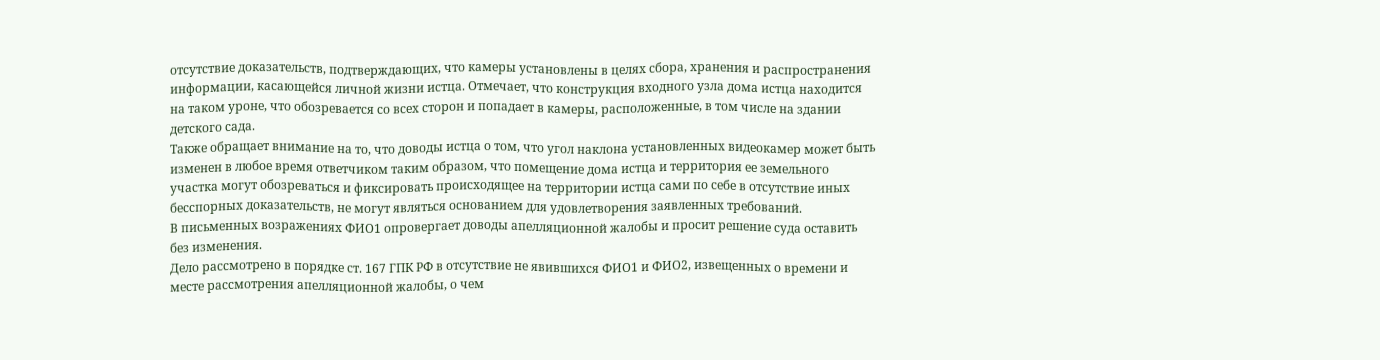отсутствие доказательств, подтверждающих, что камеры установлены в целях сбора, хранения и распространения информации, касающейся личной жизни истца. Отмечает, что конструкция входного узла дома истца находится на таком уроне, что обозревается со всех сторон и попадает в камеры, расположенные, в том числе на здании детского сада.
Также обращает внимание на то, что доводы истца о том, что угол наклона установленных видеокамер может быть изменен в любое время ответчиком таким образом, что помещение дома истца и территория ее земельного участка могут обозреваться и фиксировать происходящее на территории истца сами по себе в отсутствие иных бесспорных доказательств, не могут являться основанием для удовлетворения заявленных требований.
В письменных возражениях ФИО1 опровергает доводы апелляционной жалобы и просит решение суда оставить без изменения.
Дело рассмотрено в порядке ст. 167 ГПК РФ в отсутствие не явившихся ФИО1 и ФИО2, извещенных о времени и месте рассмотрения апелляционной жалобы, о чем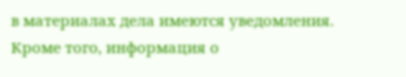в материалах дела имеются уведомления.
Кроме того, информация о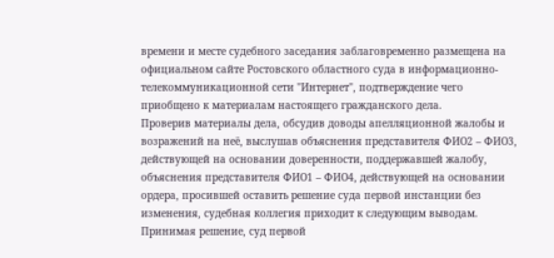времени и месте судебного заседания заблаговременно размещена на официальном сайте Ростовского областного суда в информационно-телекоммуникационной сети "Интернет", подтверждение чего приобщено к материалам настоящего гражданского дела.
Проверив материалы дела, обсудив доводы апелляционной жалобы и возражений на неё, выслушав объяснения представителя ФИО2 – ФИО3, действующей на основании доверенности, поддержавшей жалобу, объяснения представителя ФИО1 – ФИО4, действующей на основании ордера, просившей оставить решение суда первой инстанции без изменения, судебная коллегия приходит к следующим выводам.
Принимая решение, суд первой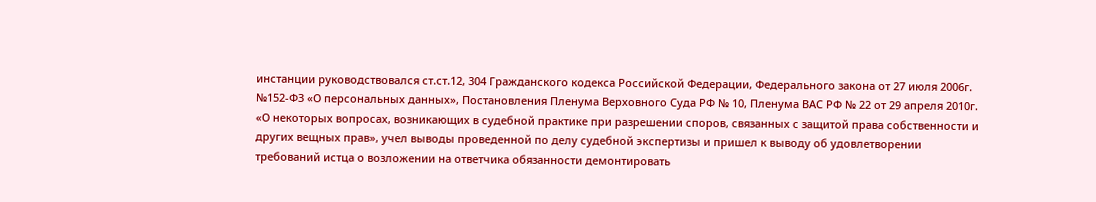инстанции руководствовался ст.ст.12, 304 Гражданского кодекса Российской Федерации, Федерального закона от 27 июля 2006г. №152-ФЗ «О персональных данных», Постановления Пленума Верховного Суда РФ № 10, Пленума ВАС РФ № 22 от 29 апреля 2010г. «О некоторых вопросах, возникающих в судебной практике при разрешении споров, связанных с защитой права собственности и других вещных прав», учел выводы проведенной по делу судебной экспертизы и пришел к выводу об удовлетворении требований истца о возложении на ответчика обязанности демонтировать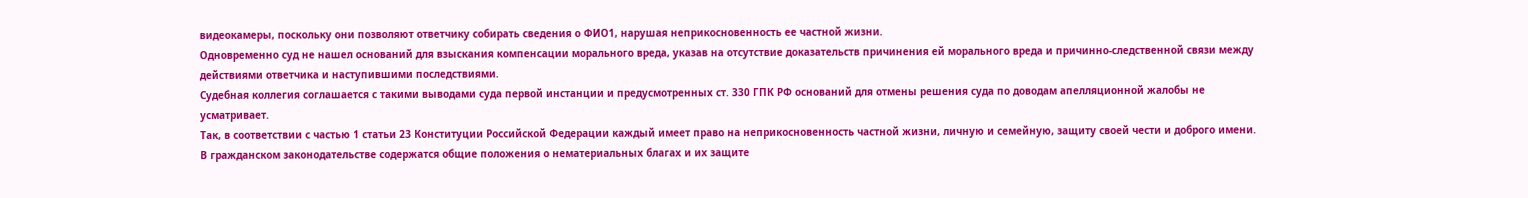видеокамеры, поскольку они позволяют ответчику собирать сведения о ФИО1, нарушая неприкосновенность ее частной жизни.
Одновременно суд не нашел оснований для взыскания компенсации морального вреда, указав на отсутствие доказательств причинения ей морального вреда и причинно-следственной связи между действиями ответчика и наступившими последствиями.
Судебная коллегия соглашается с такими выводами суда первой инстанции и предусмотренных ст. 330 ГПК РФ оснований для отмены решения суда по доводам апелляционной жалобы не усматривает.
Так, в соответствии с частью 1 статьи 23 Конституции Российской Федерации каждый имеет право на неприкосновенность частной жизни, личную и семейную, защиту своей чести и доброго имени.
В гражданском законодательстве содержатся общие положения о нематериальных благах и их защите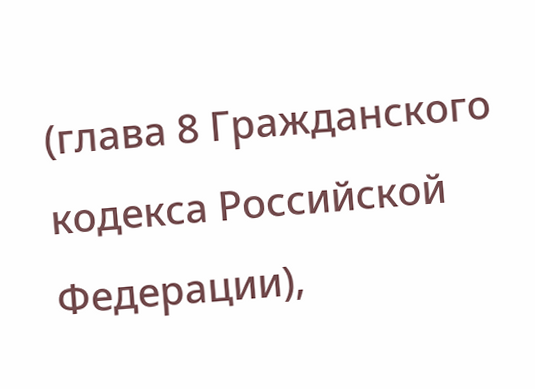(глава 8 Гражданского кодекса Российской Федерации),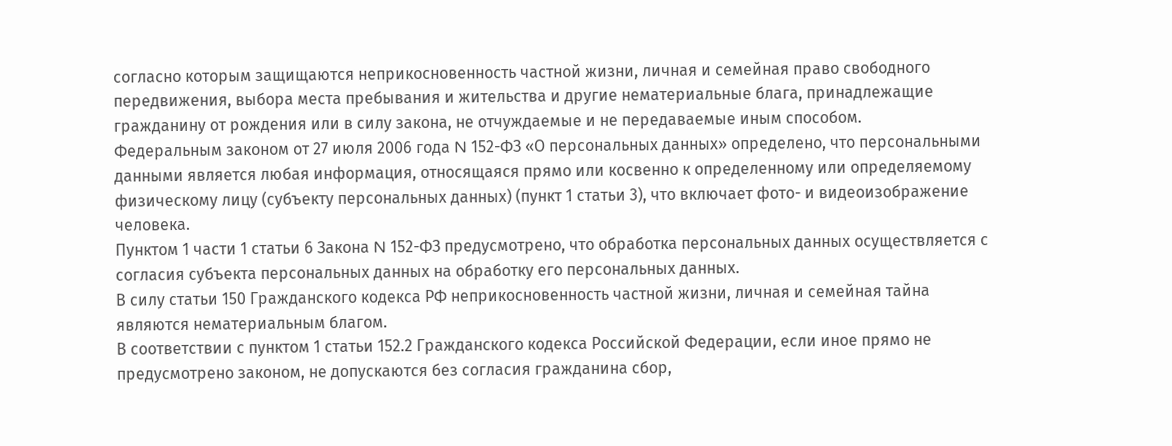согласно которым защищаются неприкосновенность частной жизни, личная и семейная право свободного передвижения, выбора места пребывания и жительства и другие нематериальные блага, принадлежащие гражданину от рождения или в силу закона, не отчуждаемые и не передаваемые иным способом.
Федеральным законом от 27 июля 2006 года N 152-ФЗ «О персональных данных» определено, что персональными данными является любая информация, относящаяся прямо или косвенно к определенному или определяемому физическому лицу (субъекту персональных данных) (пункт 1 статьи 3), что включает фото- и видеоизображение человека.
Пунктом 1 части 1 статьи 6 Закона N 152-ФЗ предусмотрено, что обработка персональных данных осуществляется с согласия субъекта персональных данных на обработку его персональных данных.
В силу статьи 150 Гражданского кодекса РФ неприкосновенность частной жизни, личная и семейная тайна являются нематериальным благом.
В соответствии с пунктом 1 статьи 152.2 Гражданского кодекса Российской Федерации, если иное прямо не предусмотрено законом, не допускаются без согласия гражданина сбор,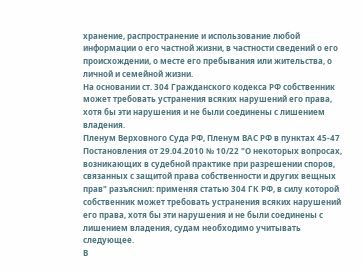хранение, распространение и использование любой информации о его частной жизни, в частности сведений о его происхождении, о месте его пребывания или жительства, о личной и семейной жизни.
На основании ст. 304 Гражданского кодекса РФ собственник может требовать устранения всяких нарушений его права, хотя бы эти нарушения и не были соединены с лишением владения.
Пленум Верховного Суда РФ, Пленум ВАС РФ в пунктах 45-47 Постановления от 29.04.2010 № 10/22 "О некоторых вопросах, возникающих в судебной практике при разрешении споров, связанных с защитой права собственности и других вещных прав" разъяснил: применяя статью 304 ГК РФ, в силу которой собственник может требовать устранения всяких нарушений его права, хотя бы эти нарушения и не были соединены с лишением владения, судам необходимо учитывать следующее.
В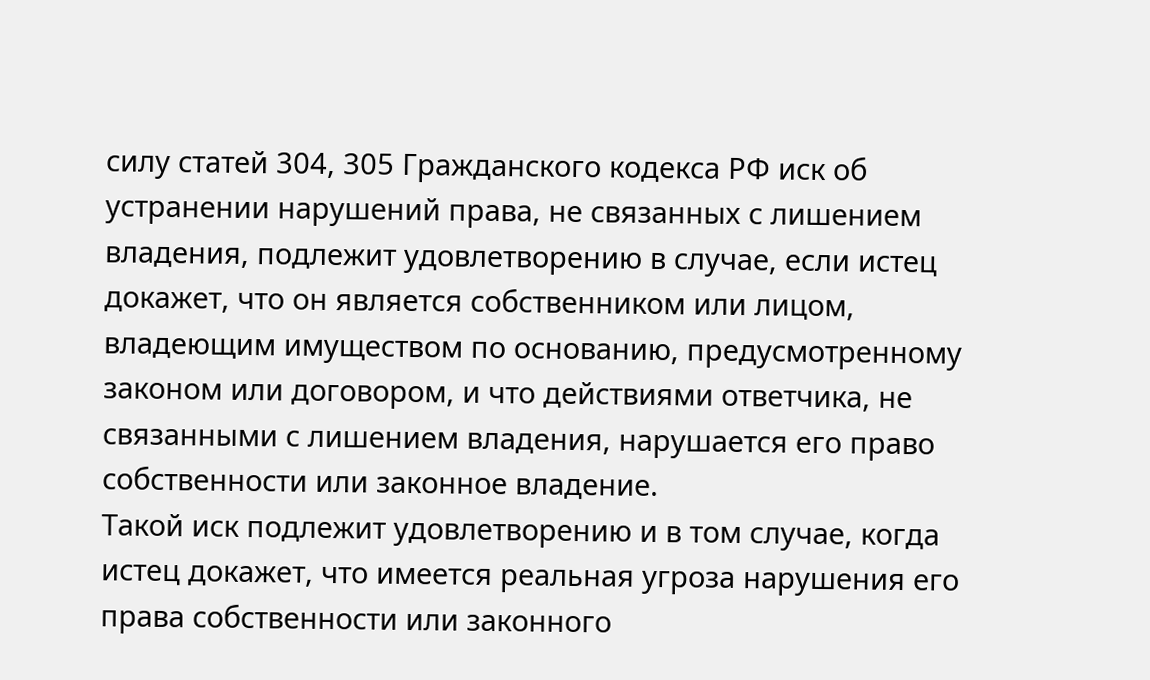силу статей 304, 305 Гражданского кодекса РФ иск об устранении нарушений права, не связанных с лишением владения, подлежит удовлетворению в случае, если истец докажет, что он является собственником или лицом, владеющим имуществом по основанию, предусмотренному законом или договором, и что действиями ответчика, не связанными с лишением владения, нарушается его право собственности или законное владение.
Такой иск подлежит удовлетворению и в том случае, когда истец докажет, что имеется реальная угроза нарушения его права собственности или законного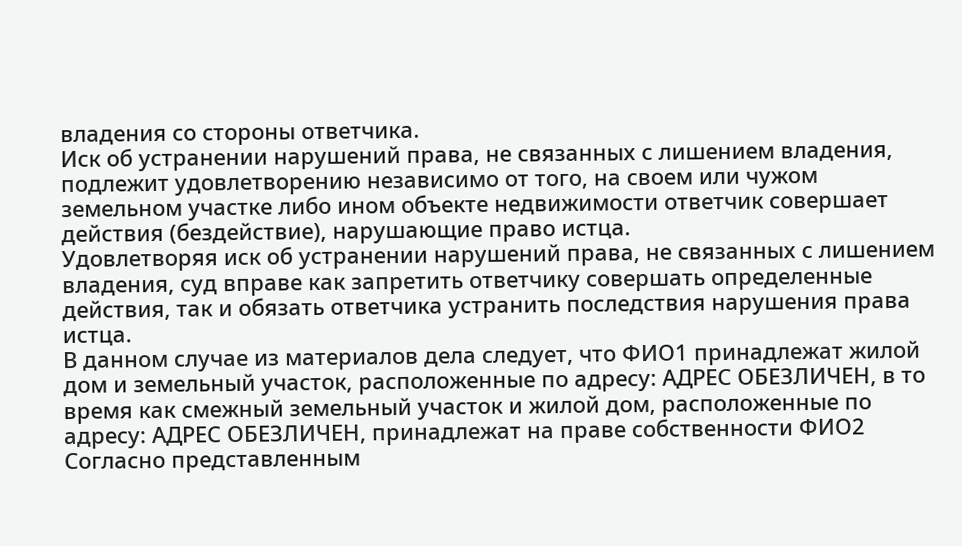владения со стороны ответчика.
Иск об устранении нарушений права, не связанных с лишением владения, подлежит удовлетворению независимо от того, на своем или чужом земельном участке либо ином объекте недвижимости ответчик совершает действия (бездействие), нарушающие право истца.
Удовлетворяя иск об устранении нарушений права, не связанных с лишением владения, суд вправе как запретить ответчику совершать определенные действия, так и обязать ответчика устранить последствия нарушения права истца.
В данном случае из материалов дела следует, что ФИО1 принадлежат жилой дом и земельный участок, расположенные по адресу: АДРЕС ОБЕЗЛИЧЕН, в то время как смежный земельный участок и жилой дом, расположенные по адресу: АДРЕС ОБЕЗЛИЧЕН, принадлежат на праве собственности ФИО2
Согласно представленным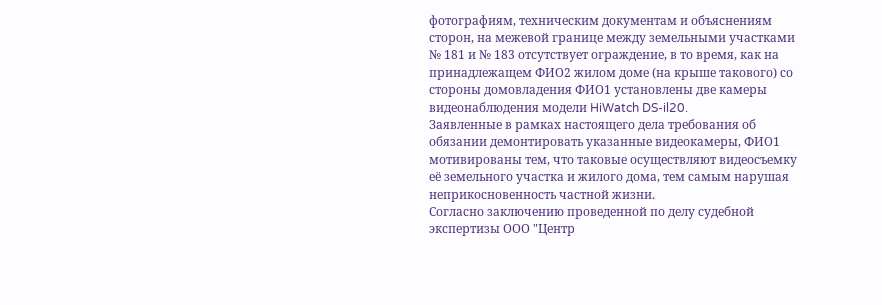фотографиям, техническим документам и объяснениям сторон, на межевой границе между земельными участками № 181 и № 183 отсутствует ограждение, в то время, как на принадлежащем ФИО2 жилом доме (на крыше такового) со стороны домовладения ФИО1 установлены две камеры видеонаблюдения модели HiWatch DS-il20.
Заявленные в рамках настоящего дела требования об обязании демонтировать указанные видеокамеры, ФИО1 мотивированы тем, что таковые осуществляют видеосъемку её земельного участка и жилого дома, тем самым нарушая неприкосновенность частной жизни.
Согласно заключению проведенной по делу судебной экспертизы ООО "Центр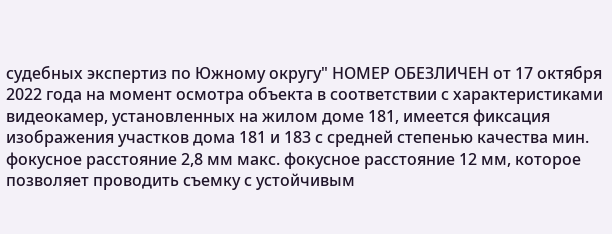судебных экспертиз по Южному округу" НОМЕР ОБЕЗЛИЧЕН от 17 октября 2022 года на момент осмотра объекта в соответствии с характеристиками видеокамер, установленных на жилом доме 181, имеется фиксация изображения участков дома 181 и 183 с средней степенью качества мин. фокусное расстояние 2,8 мм макс. фокусное расстояние 12 мм, которое позволяет проводить съемку с устойчивым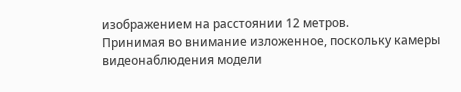изображением на расстоянии 12 метров.
Принимая во внимание изложенное, поскольку камеры видеонаблюдения модели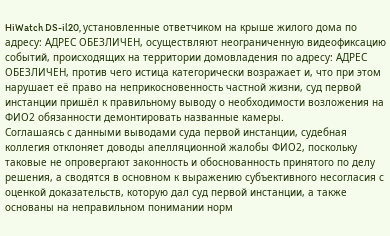HiWatch DS-il20, установленные ответчиком на крыше жилого дома по адресу: АДРЕС ОБЕЗЛИЧЕН, осуществляют неограниченную видеофиксацию событий, происходящих на территории домовладения по адресу: АДРЕС ОБЕЗЛИЧЕН, против чего истица категорически возражает и, что при этом нарушает её право на неприкосновенность частной жизни, суд первой инстанции пришёл к правильному выводу о необходимости возложения на ФИО2 обязанности демонтировать названные камеры.
Соглашаясь с данными выводами суда первой инстанции, судебная коллегия отклоняет доводы апелляционной жалобы ФИО2, поскольку таковые не опровергают законность и обоснованность принятого по делу решения, а сводятся в основном к выражению субъективного несогласия с оценкой доказательств, которую дал суд первой инстанции, а также основаны на неправильном понимании норм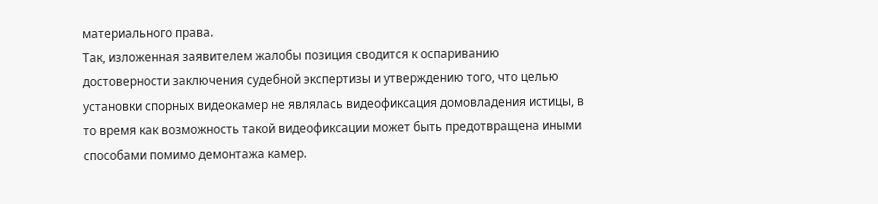материального права.
Так, изложенная заявителем жалобы позиция сводится к оспариванию достоверности заключения судебной экспертизы и утверждению того, что целью установки спорных видеокамер не являлась видеофиксация домовладения истицы, в то время как возможность такой видеофиксации может быть предотвращена иными способами помимо демонтажа камер.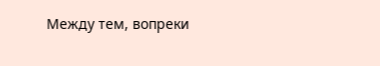Между тем, вопреки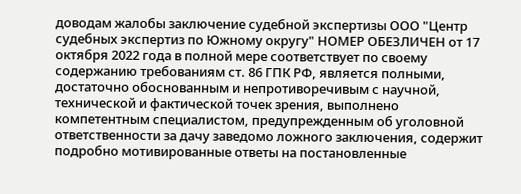доводам жалобы заключение судебной экспертизы ООО "Центр судебных экспертиз по Южному округу" НОМЕР ОБЕЗЛИЧЕН от 17 октября 2022 года в полной мере соответствует по своему содержанию требованиям ст. 86 ГПК РФ, является полными, достаточно обоснованным и непротиворечивым с научной, технической и фактической точек зрения, выполнено компетентным специалистом, предупрежденным об уголовной ответственности за дачу заведомо ложного заключения, содержит подробно мотивированные ответы на постановленные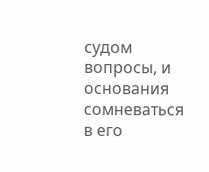судом вопросы, и основания сомневаться в его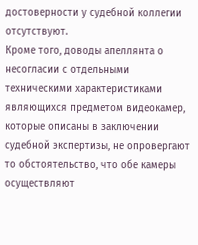достоверности у судебной коллегии отсутствуют.
Кроме того, доводы апеллянта о несогласии с отдельными техническими характеристиками являющихся предметом видеокамер, которые описаны в заключении судебной экспертизы, не опровергают то обстоятельство, что обе камеры осуществляют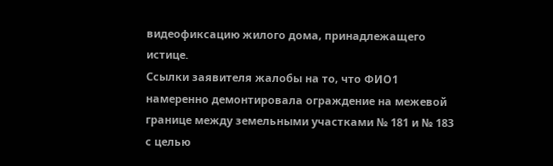видеофиксацию жилого дома, принадлежащего истице.
Ссылки заявителя жалобы на то, что ФИО1 намеренно демонтировала ограждение на межевой границе между земельными участками № 181 и № 183 с целью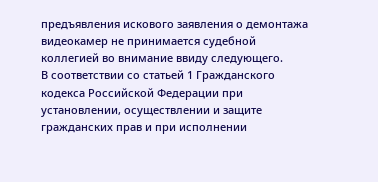предъявления искового заявления о демонтажа видеокамер не принимается судебной коллегией во внимание ввиду следующего.
В соответствии со статьей 1 Гражданского кодекса Российской Федерации при установлении, осуществлении и защите гражданских прав и при исполнении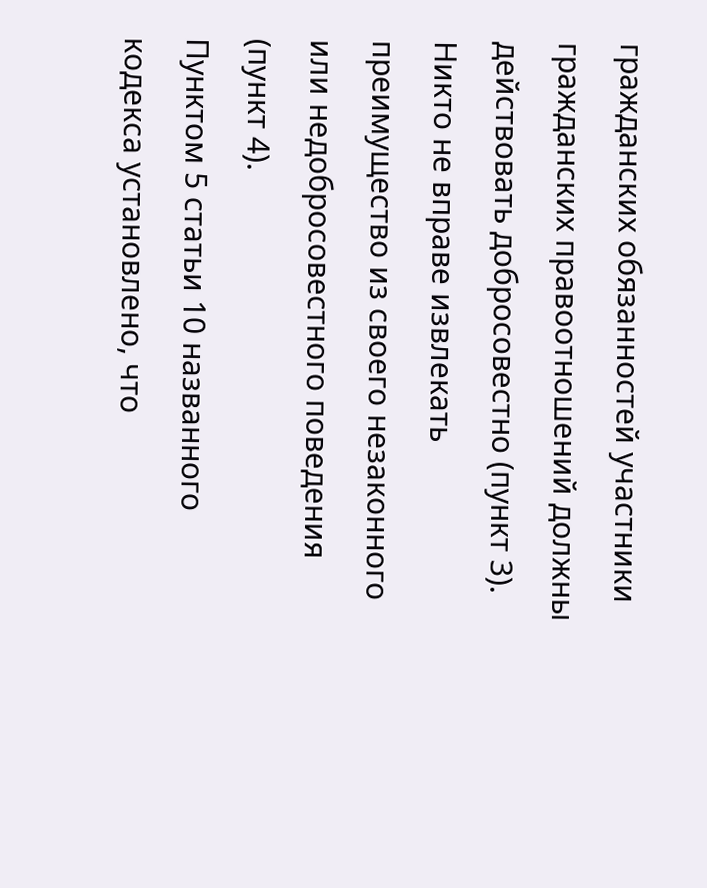гражданских обязанностей участники гражданских правоотношений должны действовать добросовестно (пункт 3).
Никто не вправе извлекать преимущество из своего незаконного или недобросовестного поведения (пункт 4).
Пунктом 5 статьи 10 названного кодекса установлено, что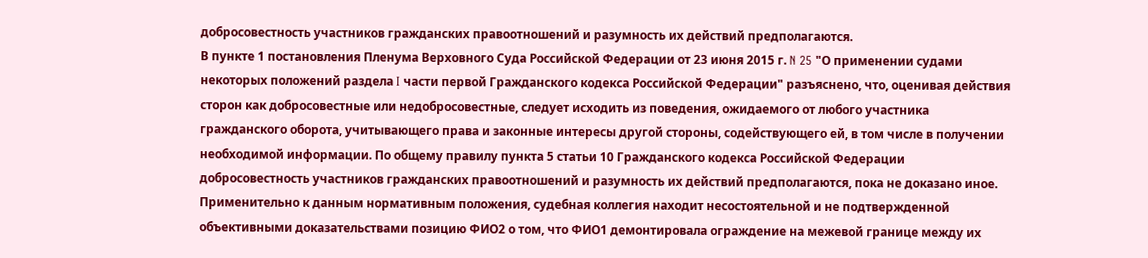добросовестность участников гражданских правоотношений и разумность их действий предполагаются.
В пункте 1 постановления Пленума Верховного Суда Российской Федерации от 23 июня 2015 г. N 25 "О применении судами некоторых положений раздела I части первой Гражданского кодекса Российской Федерации" разъяснено, что, оценивая действия сторон как добросовестные или недобросовестные, следует исходить из поведения, ожидаемого от любого участника гражданского оборота, учитывающего права и законные интересы другой стороны, содействующего ей, в том числе в получении необходимой информации. По общему правилу пункта 5 статьи 10 Гражданского кодекса Российской Федерации добросовестность участников гражданских правоотношений и разумность их действий предполагаются, пока не доказано иное.
Применительно к данным нормативным положения, судебная коллегия находит несостоятельной и не подтвержденной объективными доказательствами позицию ФИО2 о том, что ФИО1 демонтировала ограждение на межевой границе между их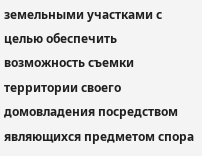земельными участками с целью обеспечить возможность съемки территории своего домовладения посредством являющихся предметом спора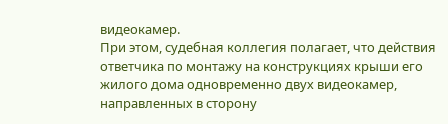видеокамер.
При этом, судебная коллегия полагает, что действия ответчика по монтажу на конструкциях крыши его жилого дома одновременно двух видеокамер, направленных в сторону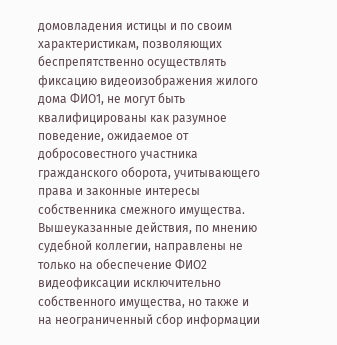домовладения истицы и по своим характеристикам, позволяющих беспрепятственно осуществлять фиксацию видеоизображения жилого дома ФИО1, не могут быть квалифицированы как разумное поведение, ожидаемое от добросовестного участника гражданского оборота, учитывающего права и законные интересы собственника смежного имущества.
Вышеуказанные действия, по мнению судебной коллегии, направлены не только на обеспечение ФИО2 видеофиксации исключительно собственного имущества, но также и на неограниченный сбор информации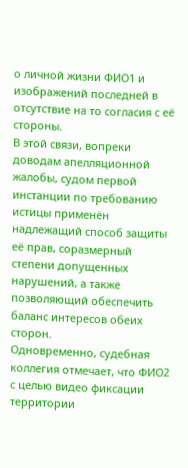о личной жизни ФИО1 и изображений последней в отсутствие на то согласия с её стороны.
В этой связи, вопреки доводам апелляционной жалобы, судом первой инстанции по требованию истицы применён надлежащий способ защиты её прав, соразмерный степени допущенных нарушений, а также позволяющий обеспечить баланс интересов обеих сторон.
Одновременно, судебная коллегия отмечает, что ФИО2 с целью видео фиксации территории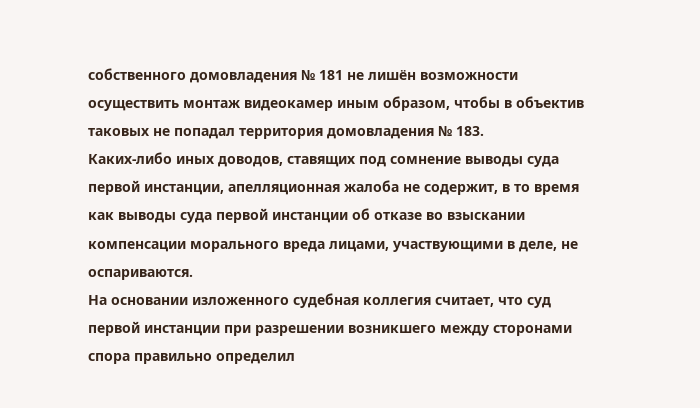собственного домовладения № 181 не лишён возможности осуществить монтаж видеокамер иным образом, чтобы в объектив таковых не попадал территория домовладения № 183.
Каких-либо иных доводов, ставящих под сомнение выводы суда первой инстанции, апелляционная жалоба не содержит, в то время как выводы суда первой инстанции об отказе во взыскании компенсации морального вреда лицами, участвующими в деле, не оспариваются.
На основании изложенного судебная коллегия считает, что суд первой инстанции при разрешении возникшего между сторонами спора правильно определил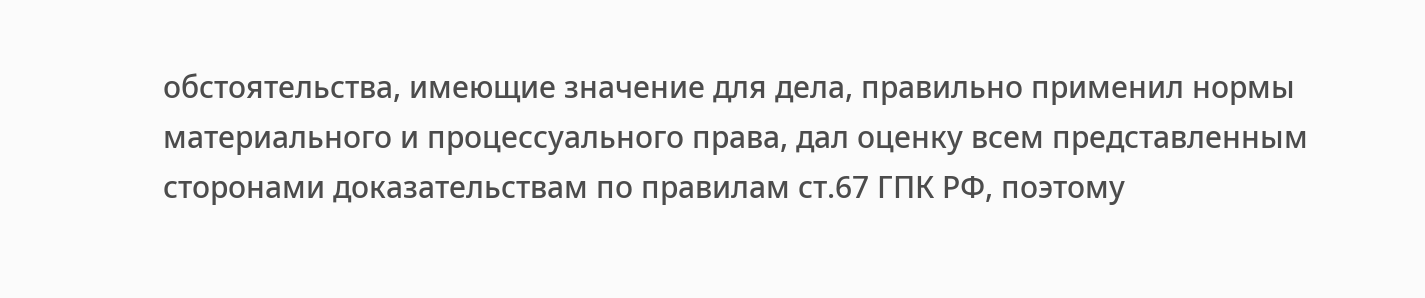обстоятельства, имеющие значение для дела, правильно применил нормы материального и процессуального права, дал оценку всем представленным сторонами доказательствам по правилам ст.67 ГПК РФ, поэтому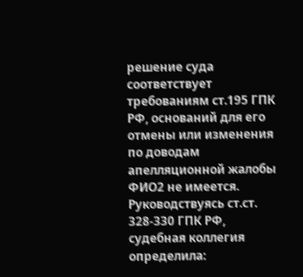решение суда соответствует требованиям ст.195 ГПК РФ, оснований для его отмены или изменения по доводам апелляционной жалобы ФИО2 не имеется.
Руководствуясь ст.ст. 328-330 ГПК РФ, судебная коллегия
определила: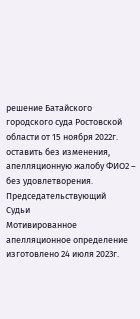решение Батайского городского суда Ростовской области от 15 ноября 2022г. оставить без изменения, апелляционную жалобу ФИО2 – без удовлетворения.
Председательствующий
Судьи
Мотивированное апелляционное определение изготовлено 24 июля 2023г.